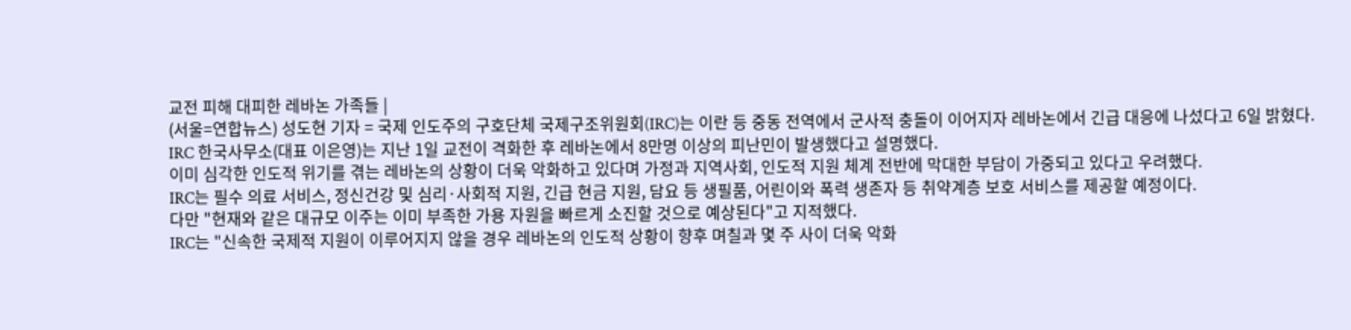교전 피해 대피한 레바논 가족들 |
(서울=연합뉴스) 성도현 기자 = 국제 인도주의 구호단체 국제구조위원회(IRC)는 이란 등 중동 전역에서 군사적 충돌이 이어지자 레바논에서 긴급 대응에 나섰다고 6일 밝혔다.
IRC 한국사무소(대표 이은영)는 지난 1일 교전이 격화한 후 레바논에서 8만명 이상의 피난민이 발생했다고 설명했다.
이미 심각한 인도적 위기를 겪는 레바논의 상황이 더욱 악화하고 있다며 가정과 지역사회, 인도적 지원 체계 전반에 막대한 부담이 가중되고 있다고 우려했다.
IRC는 필수 의료 서비스, 정신건강 및 심리·사회적 지원, 긴급 현금 지원, 담요 등 생필품, 어린이와 폭력 생존자 등 취약계층 보호 서비스를 제공할 예정이다.
다만 "현재와 같은 대규모 이주는 이미 부족한 가용 자원을 빠르게 소진할 것으로 예상된다"고 지적했다.
IRC는 "신속한 국제적 지원이 이루어지지 않을 경우 레바논의 인도적 상황이 향후 며칠과 몇 주 사이 더욱 악화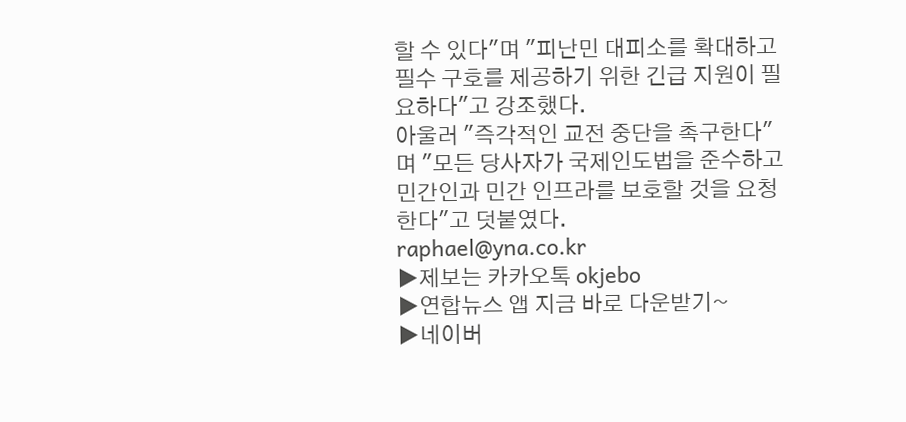할 수 있다"며 "피난민 대피소를 확대하고 필수 구호를 제공하기 위한 긴급 지원이 필요하다"고 강조했다.
아울러 "즉각적인 교전 중단을 촉구한다"며 "모든 당사자가 국제인도법을 준수하고 민간인과 민간 인프라를 보호할 것을 요청한다"고 덧붙였다.
raphael@yna.co.kr
▶제보는 카카오톡 okjebo
▶연합뉴스 앱 지금 바로 다운받기~
▶네이버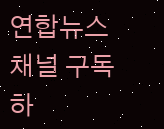연합뉴스 채널 구독하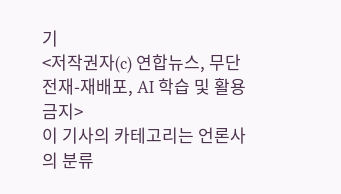기
<저작권자(c) 연합뉴스, 무단 전재-재배포, AI 학습 및 활용 금지>
이 기사의 카테고리는 언론사의 분류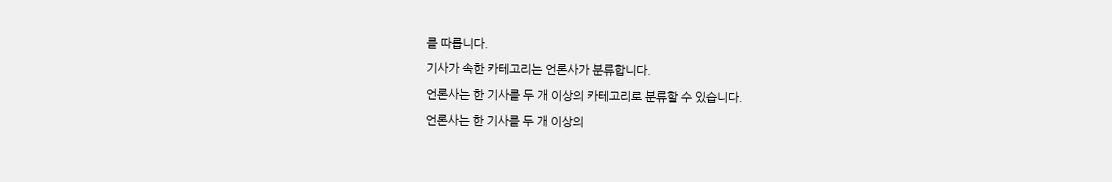를 따릅니다.
기사가 속한 카테고리는 언론사가 분류합니다.
언론사는 한 기사를 두 개 이상의 카테고리로 분류할 수 있습니다.
언론사는 한 기사를 두 개 이상의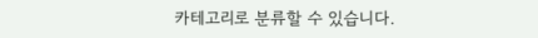카테고리로 분류할 수 있습니다.